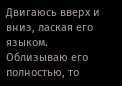Двигаюсь вверх и вниз, лаская его языком. Облизываю его полностью, то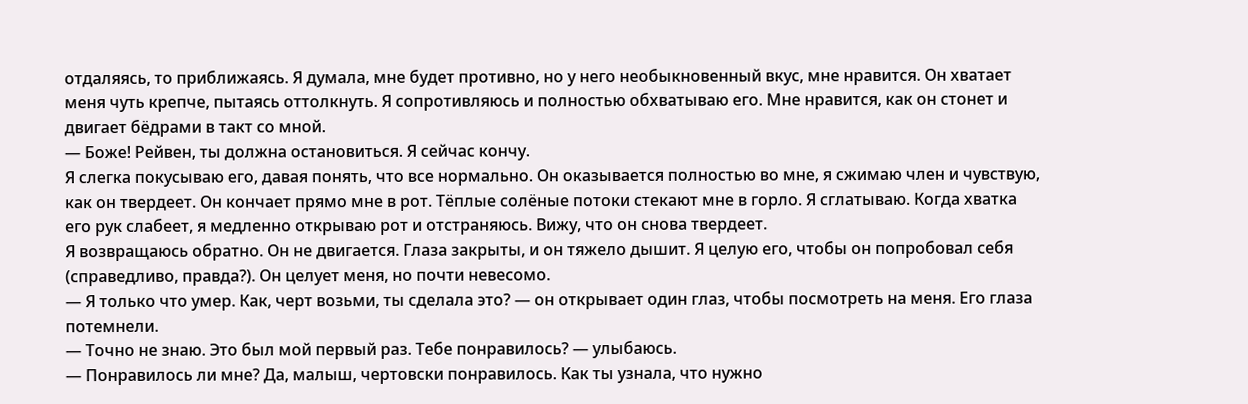отдаляясь, то приближаясь. Я думала, мне будет противно, но у него необыкновенный вкус, мне нравится. Он хватает меня чуть крепче, пытаясь оттолкнуть. Я сопротивляюсь и полностью обхватываю его. Мне нравится, как он стонет и двигает бёдрами в такт со мной.
— Боже! Рейвен, ты должна остановиться. Я сейчас кончу.
Я слегка покусываю его, давая понять, что все нормально. Он оказывается полностью во мне, я сжимаю член и чувствую, как он твердеет. Он кончает прямо мне в рот. Тёплые солёные потоки стекают мне в горло. Я сглатываю. Когда хватка его рук слабеет, я медленно открываю рот и отстраняюсь. Вижу, что он снова твердеет.
Я возвращаюсь обратно. Он не двигается. Глаза закрыты, и он тяжело дышит. Я целую его, чтобы он попробовал себя (справедливо, правда?). Он целует меня, но почти невесомо.
— Я только что умер. Как, черт возьми, ты сделала это? — он открывает один глаз, чтобы посмотреть на меня. Его глаза потемнели.
— Точно не знаю. Это был мой первый раз. Тебе понравилось? — улыбаюсь.
— Понравилось ли мне? Да, малыш, чертовски понравилось. Как ты узнала, что нужно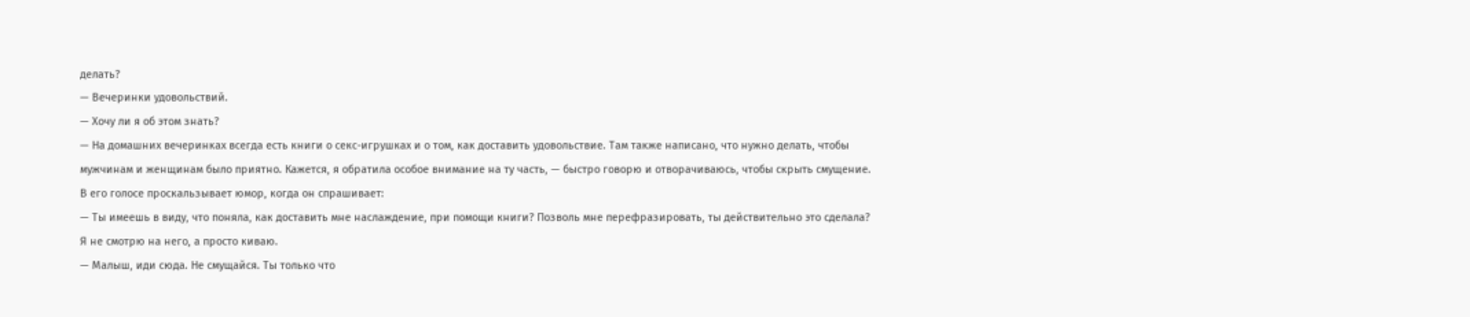делать?
— Вечеринки удовольствий.
— Хочу ли я об этом знать?
— На домашних вечеринках всегда есть книги о секс-игрушках и о том, как доставить удовольствие. Там также написано, что нужно делать, чтобы мужчинам и женщинам было приятно. Кажется, я обратила особое внимание на ту часть, — быстро говорю и отворачиваюсь, чтобы скрыть смущение.
В его голосе проскальзывает юмор, когда он спрашивает:
— Ты имеешь в виду, что поняла, как доставить мне наслаждение, при помощи книги? Позволь мне перефразировать, ты действительно это сделала?
Я не смотрю на него, а просто киваю.
— Малыш, иди сюда. Не смущайся. Ты только что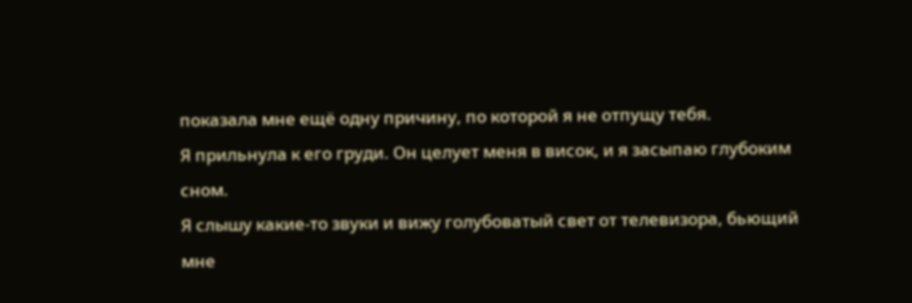показала мне ещё одну причину, по которой я не отпущу тебя.
Я прильнула к его груди. Он целует меня в висок, и я засыпаю глубоким сном.
Я слышу какие-то звуки и вижу голубоватый свет от телевизора, бьющий мне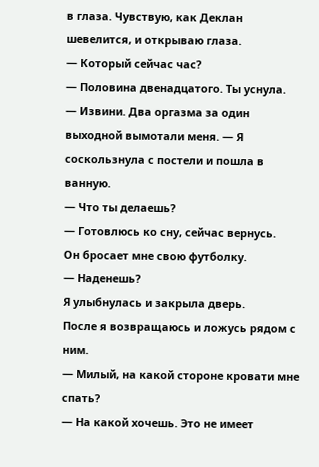в глаза. Чувствую, как Деклан шевелится, и открываю глаза.
— Который сейчас час?
— Половина двенадцатого. Ты уснула.
— Извини. Два оргазма за один выходной вымотали меня. — Я соскользнула с постели и пошла в ванную.
— Что ты делаешь?
— Готовлюсь ко сну, сейчас вернусь.
Он бросает мне свою футболку.
— Наденешь?
Я улыбнулась и закрыла дверь.
После я возвращаюсь и ложусь рядом с ним.
— Милый, на какой стороне кровати мне спать?
— На какой хочешь. Это не имеет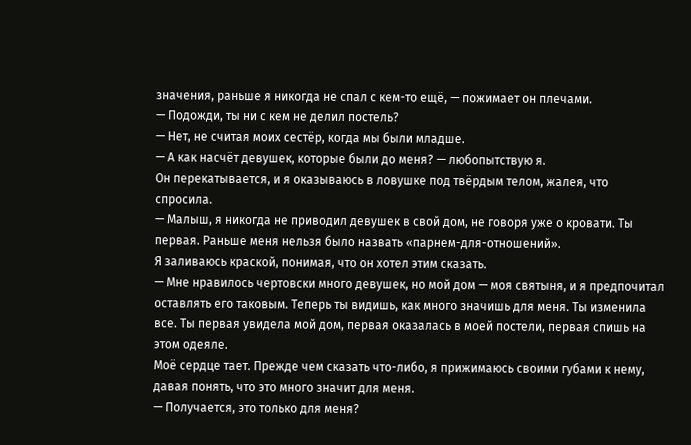значения, раньше я никогда не спал с кем-то ещё, — пожимает он плечами.
— Подожди, ты ни с кем не делил постель?
— Нет, не считая моих сестёр, когда мы были младше.
— А как насчёт девушек, которые были до меня? — любопытствую я.
Он перекатывается, и я оказываюсь в ловушке под твёрдым телом, жалея, что спросила.
— Малыш, я никогда не приводил девушек в свой дом, не говоря уже о кровати. Ты первая. Раньше меня нельзя было назвать «парнем-для-отношений».
Я заливаюсь краской, понимая, что он хотел этим сказать.
— Мне нравилось чертовски много девушек, но мой дом — моя святыня, и я предпочитал оставлять его таковым. Теперь ты видишь, как много значишь для меня. Ты изменила все. Ты первая увидела мой дом, первая оказалась в моей постели, первая спишь на этом одеяле.
Моё сердце тает. Прежде чем сказать что-либо, я прижимаюсь своими губами к нему, давая понять, что это много значит для меня.
— Получается, это только для меня?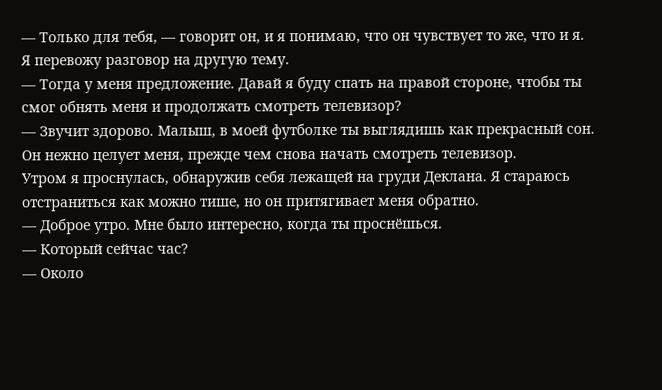— Только для тебя, — говорит он, и я понимаю, что он чувствует то же, что и я.
Я перевожу разговор на другую тему.
— Тогда у меня предложение. Давай я буду спать на правой стороне, чтобы ты смог обнять меня и продолжать смотреть телевизор?
— Звучит здорово. Малыш, в моей футболке ты выглядишь как прекрасный сон.
Он нежно целует меня, прежде чем снова начать смотреть телевизор.
Утром я проснулась, обнаружив себя лежащей на груди Деклана. Я стараюсь отстраниться как можно тише, но он притягивает меня обратно.
— Доброе утро. Мне было интересно, когда ты проснёшься.
— Который сейчас час?
— Около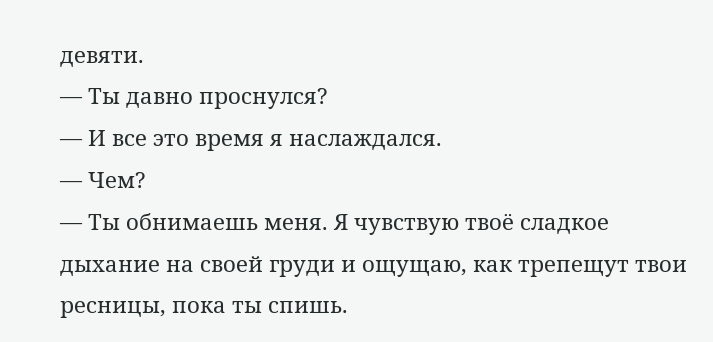девяти.
— Ты давно проснулся?
— И все это время я наслаждался.
— Чем?
— Ты обнимаешь меня. Я чувствую твоё сладкое дыхание на своей груди и ощущаю, как трепещут твои ресницы, пока ты спишь.